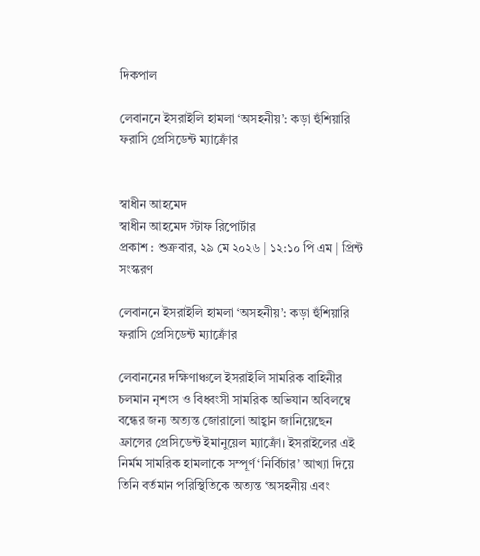দিকপাল

লেবাননে ইসরাইলি হামলা ‘অসহনীয়’: কড়া হুঁশিয়ারি ফরাসি প্রেসিডেন্ট ম্যাক্রোঁর


স্বাধীন আহমেদ
স্বাধীন আহমেদ স্টাফ রিপোর্টার
প্রকাশ : শুক্রবার, ২৯ মে ২০২৬ | ১২:১০ পি এম | প্রিন্ট সংস্করণ

লেবাননে ইসরাইলি হামলা ‘অসহনীয়’: কড়া হুঁশিয়ারি ফরাসি প্রেসিডেন্ট ম্যাক্রোঁর

লেবাননের দক্ষিণাঞ্চলে ইসরাইলি সামরিক বাহিনীর চলমান নৃশংস ও বিধ্বংসী সামরিক অভিযান অবিলম্বে বন্ধের জন্য অত্যন্ত জোরালো আহ্বান জানিয়েছেন ফ্রান্সের প্রেসিডেন্ট ইমানুয়েল ম্যাক্রোঁ। ইসরাইলের এই নির্মম সামরিক হামলাকে সম্পূর্ণ ‘নির্বিচার’ আখ্যা দিয়ে তিনি বর্তমান পরিস্থিতিকে অত্যন্ত ‘অসহনীয় এবং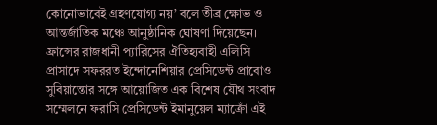কোনোভাবেই গ্রহণযোগ্য নয়’ বলে তীব্র ক্ষোভ ও আন্তর্জাতিক মঞ্চে আনুষ্ঠানিক ঘোষণা দিয়েছেন। ফ্রান্সের রাজধানী প্যারিসের ঐতিহ্যবাহী এলিসি প্রাসাদে সফররত ইন্দোনেশিয়ার প্রেসিডেন্ট প্রাবোও সুবিয়ান্তোর সঙ্গে আয়োজিত এক বিশেষ যৌথ সংবাদ সম্মেলনে ফরাসি প্রেসিডেন্ট ইমানুয়েল ম্যাক্রোঁ এই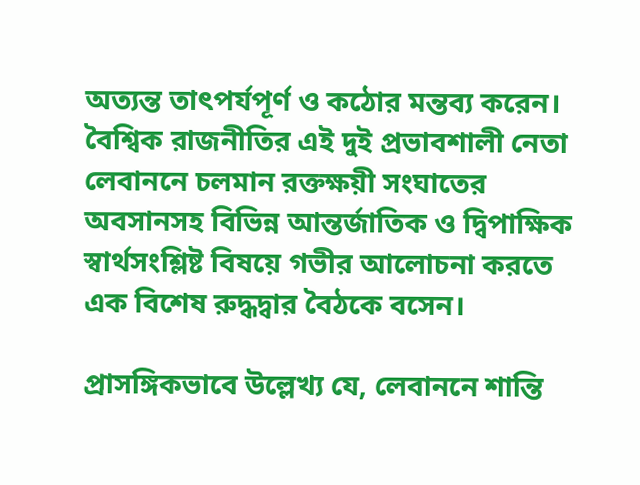অত্যন্ত তাৎপর্যপূর্ণ ও কঠোর মন্তব্য করেন। বৈশ্বিক রাজনীতির এই দুই প্রভাবশালী নেতা লেবাননে চলমান রক্তক্ষয়ী সংঘাতের অবসানসহ বিভিন্ন আন্তর্জাতিক ও দ্বিপাক্ষিক স্বার্থসংশ্লিষ্ট বিষয়ে গভীর আলোচনা করতে এক বিশেষ রুদ্ধদ্বার বৈঠকে বসেন।

প্রাসঙ্গিকভাবে উল্লেখ্য যে, লেবাননে শান্তি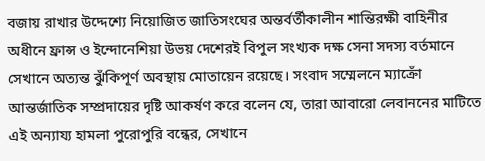বজায় রাখার উদ্দেশ্যে নিয়োজিত জাতিসংঘের অন্তর্বর্তীকালীন শান্তিরক্ষী বাহিনীর অধীনে ফ্রান্স ও ইন্দোনেশিয়া উভয় দেশেরই বিপুল সংখ্যক দক্ষ সেনা সদস্য বর্তমানে সেখানে অত্যন্ত ঝুঁকিপূর্ণ অবস্থায় মোতায়েন রয়েছে। সংবাদ সম্মেলনে ম্যাক্রোঁ আন্তর্জাতিক সম্প্রদায়ের দৃষ্টি আকর্ষণ করে বলেন যে, তারা আবারো লেবাননের মাটিতে এই অন্যায্য হামলা পুরোপুরি বন্ধের, সেখানে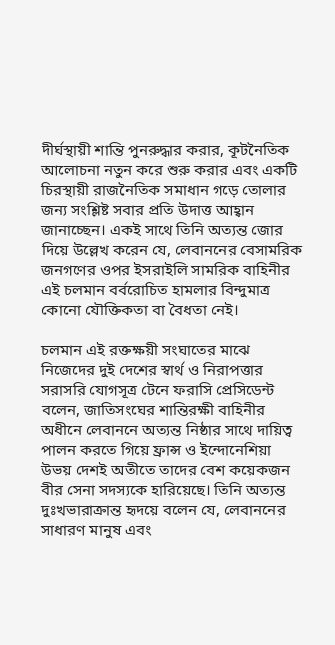দীর্ঘস্থায়ী শান্তি পুনরুদ্ধার করার, কূটনৈতিক আলোচনা নতুন করে শুরু করার এবং একটি চিরস্থায়ী রাজনৈতিক সমাধান গড়ে তোলার জন্য সংশ্লিষ্ট সবার প্রতি উদাত্ত আহ্বান জানাচ্ছেন। একই সাথে তিনি অত্যন্ত জোর দিয়ে উল্লেখ করেন যে, লেবাননের বেসামরিক জনগণের ওপর ইসরাইলি সামরিক বাহিনীর এই চলমান বর্বরোচিত হামলার বিন্দুমাত্র কোনো যৌক্তিকতা বা বৈধতা নেই।

চলমান এই রক্তক্ষয়ী সংঘাতের মাঝে নিজেদের দুই দেশের স্বার্থ ও নিরাপত্তার সরাসরি যোগসূত্র টেনে ফরাসি প্রেসিডেন্ট বলেন, জাতিসংঘের শান্তিরক্ষী বাহিনীর অধীনে লেবাননে অত্যন্ত নিষ্ঠার সাথে দায়িত্ব পালন করতে গিয়ে ফ্রান্স ও ইন্দোনেশিয়া উভয় দেশই অতীতে তাদের বেশ কয়েকজন বীর সেনা সদস্যকে হারিয়েছে। তিনি অত্যন্ত দুঃখভারাক্রান্ত হৃদয়ে বলেন যে, লেবাননের সাধারণ মানুষ এবং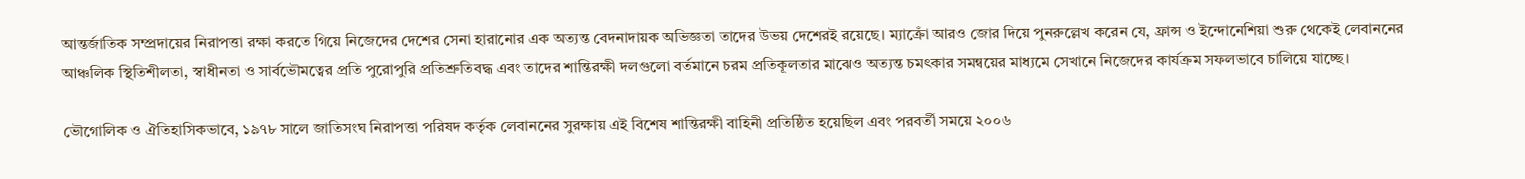আন্তর্জাতিক সম্প্রদায়ের নিরাপত্তা রক্ষা করতে গিয়ে নিজেদের দেশের সেনা হারানোর এক অত্যন্ত বেদনাদায়ক অভিজ্ঞতা তাদের উভয় দেশেরই রয়েছে। ম্যাক্রোঁ আরও জোর দিয়ে পুনরুল্লেখ করেন যে, ফ্রান্স ও ইন্দোনেশিয়া শুরু থেকেই লেবাননের আঞ্চলিক স্থিতিশীলতা, স্বাধীনতা ও সার্বভৌমত্বের প্রতি পুরোপুরি প্রতিশ্রুতিবদ্ধ এবং তাদের শান্তিরক্ষী দলগুলো বর্তমানে চরম প্রতিকূলতার মাঝেও অত্যন্ত চমৎকার সমন্বয়ের মাধ্যমে সেখানে নিজেদের কার্যক্রম সফলভাবে চালিয়ে যাচ্ছে।

ভৌগোলিক ও ঐতিহাসিকভাবে, ১৯৭৮ সালে জাতিসংঘ নিরাপত্তা পরিষদ কর্তৃক লেবাননের সুরক্ষায় এই বিশেষ শান্তিরক্ষী বাহিনী প্রতিষ্ঠিত হয়েছিল এবং পরবর্তী সময়ে ২০০৬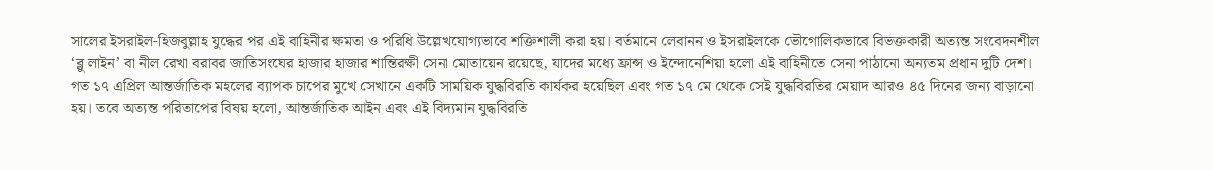সালের ইসরাইল-হিজবুল্লাহ যুদ্ধের পর এই বাহিনীর ক্ষমতা ও পরিধি উল্লেখযোগ্যভাবে শক্তিশালী করা হয়। বর্তমানে লেবানন ও ইসরাইলকে ভৌগোলিকভাবে বিভক্তকারী অত্যন্ত সংবেদনশীল ‘ব্লু লাইন’ বা নীল রেখা বরাবর জাতিসংঘের হাজার হাজার শান্তিরক্ষী সেনা মোতায়েন রয়েছে, যাদের মধ্যে ফ্রান্স ও ইন্দোনেশিয়া হলো এই বাহিনীতে সেনা পাঠানো অন্যতম প্রধান দুটি দেশ। গত ১৭ এপ্রিল আন্তর্জাতিক মহলের ব্যাপক চাপের মুখে সেখানে একটি সাময়িক যুদ্ধবিরতি কার্যকর হয়েছিল এবং গত ১৭ মে থেকে সেই যুদ্ধবিরতির মেয়াদ আরও ৪৫ দিনের জন্য বাড়ানো হয়। তবে অত্যন্ত পরিতাপের বিষয় হলো, আন্তর্জাতিক আইন এবং এই বিদ্যমান যুদ্ধবিরতি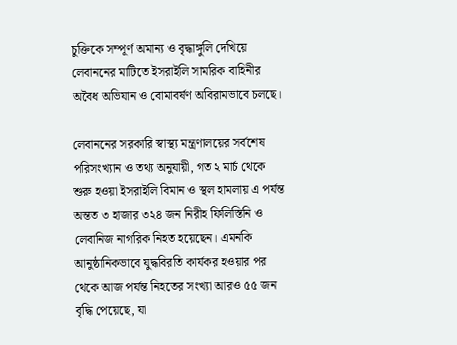চুক্তিকে সম্পূর্ণ অমান্য ও বৃদ্ধাঙ্গুলি দেখিয়ে লেবাননের মাটিতে ইসরাইলি সামরিক বাহিনীর অবৈধ অভিযান ও বোমাবর্ষণ অবিরামভাবে চলছে।

লেবাননের সরকারি স্বাস্থ্য মন্ত্রণালয়ের সর্বশেষ পরিসংখ্যান ও তথ্য অনুযায়ী, গত ২ মার্চ থেকে শুরু হওয়া ইসরাইলি বিমান ও স্থল হামলায় এ পর্যন্ত অন্তত ৩ হাজার ৩২৪ জন নিরীহ ফিলিস্তিনি ও লেবানিজ নাগরিক নিহত হয়েছেন। এমনকি আনুষ্ঠানিকভাবে যুদ্ধবিরতি কার্যকর হওয়ার পর থেকে আজ পর্যন্ত নিহতের সংখ্যা আরও ৫৫ জন বৃদ্ধি পেয়েছে, যা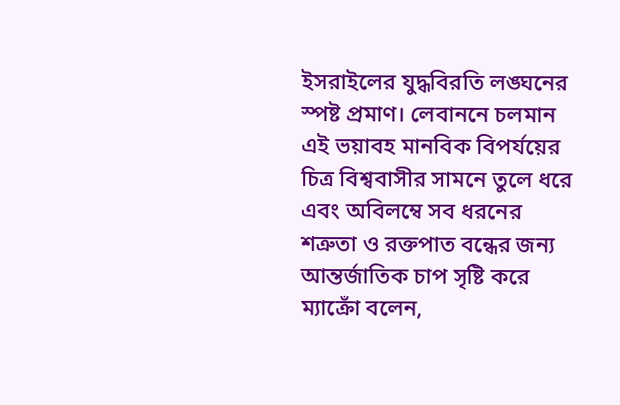ইসরাইলের যুদ্ধবিরতি লঙ্ঘনের স্পষ্ট প্রমাণ। লেবাননে চলমান এই ভয়াবহ মানবিক বিপর্যয়ের চিত্র বিশ্ববাসীর সামনে তুলে ধরে এবং অবিলম্বে সব ধরনের শত্রুতা ও রক্তপাত বন্ধের জন্য আন্তর্জাতিক চাপ সৃষ্টি করে ম্যাক্রোঁ বলেন,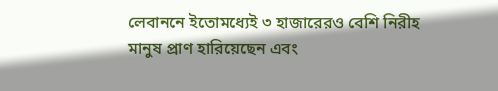লেবাননে ইতোমধ্যেই ৩ হাজারেরও বেশি নিরীহ মানুষ প্রাণ হারিয়েছেন এবং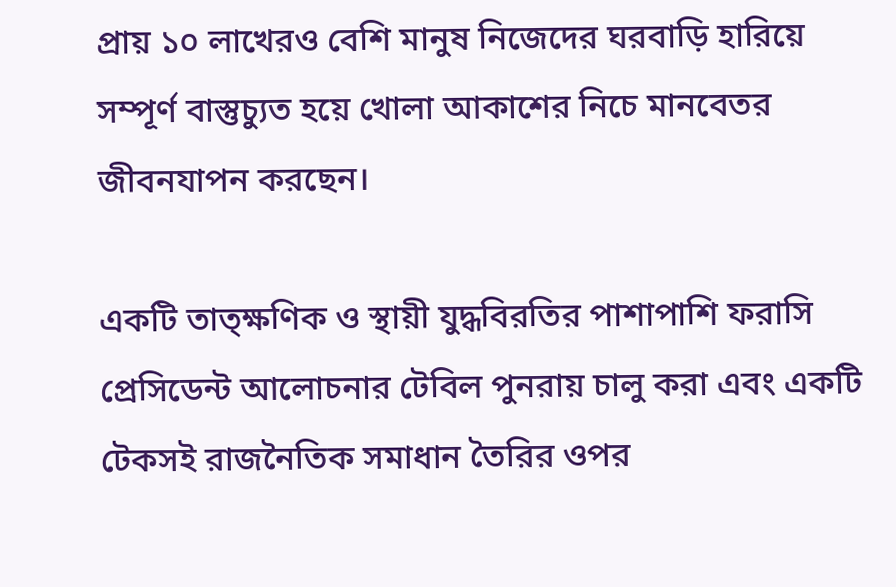প্রায় ১০ লাখেরও বেশি মানুষ নিজেদের ঘরবাড়ি হারিয়ে সম্পূর্ণ বাস্তুচ্যুত হয়ে খোলা আকাশের নিচে মানবেতর জীবনযাপন করছেন।

একটি তাত্ক্ষণিক ও স্থায়ী যুদ্ধবিরতির পাশাপাশি ফরাসি প্রেসিডেন্ট আলোচনার টেবিল পুনরায় চালু করা এবং একটি টেকসই রাজনৈতিক সমাধান তৈরির ওপর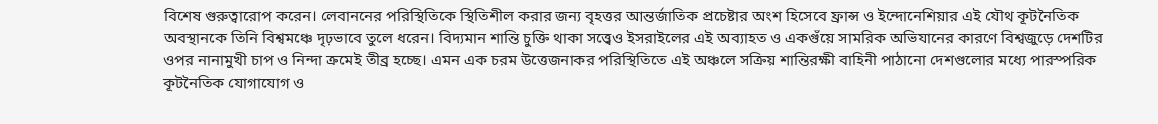বিশেষ গুরুত্বারোপ করেন। লেবাননের পরিস্থিতিকে স্থিতিশীল করার জন্য বৃহত্তর আন্তর্জাতিক প্রচেষ্টার অংশ হিসেবে ফ্রান্স ও ইন্দোনেশিয়ার এই যৌথ কূটনৈতিক অবস্থানকে তিনি বিশ্বমঞ্চে দৃঢ়ভাবে তুলে ধরেন। বিদ্যমান শান্তি চুক্তি থাকা সত্ত্বেও ইসরাইলের এই অব্যাহত ও একগুঁয়ে সামরিক অভিযানের কারণে বিশ্বজুড়ে দেশটির ওপর নানামুখী চাপ ও নিন্দা ক্রমেই তীব্র হচ্ছে। এমন এক চরম উত্তেজনাকর পরিস্থিতিতে এই অঞ্চলে সক্রিয় শান্তিরক্ষী বাহিনী পাঠানো দেশগুলোর মধ্যে পারস্পরিক কূটনৈতিক যোগাযোগ ও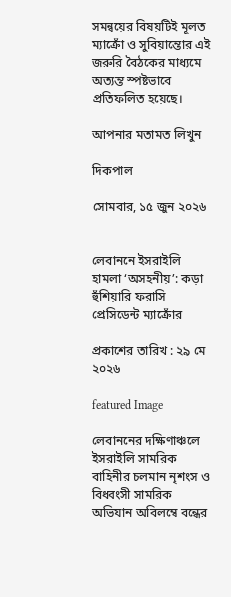সমন্বয়ের বিষয়টিই মূলত ম্যাক্রোঁ ও সুবিয়ান্তোর এই জরুরি বৈঠকের মাধ্যমে অত্যন্ত স্পষ্টভাবে প্রতিফলিত হয়েছে।

আপনার মতামত লিখুন

দিকপাল

সোমবার, ১৫ জুন ২০২৬


লেবাননে ইসরাইলি হামলা ‘অসহনীয়’: কড়া হুঁশিয়ারি ফরাসি প্রেসিডেন্ট ম্যাক্রোঁর

প্রকাশের তারিখ : ২৯ মে ২০২৬

featured Image

লেবাননের দক্ষিণাঞ্চলে ইসরাইলি সামরিক বাহিনীর চলমান নৃশংস ও বিধ্বংসী সামরিক অভিযান অবিলম্বে বন্ধের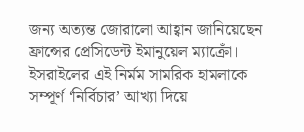জন্য অত্যন্ত জোরালো আহ্বান জানিয়েছেন ফ্রান্সের প্রেসিডেন্ট ইমানুয়েল ম্যাক্রোঁ। ইসরাইলের এই নির্মম সামরিক হামলাকে সম্পূর্ণ ‘নির্বিচার’ আখ্যা দিয়ে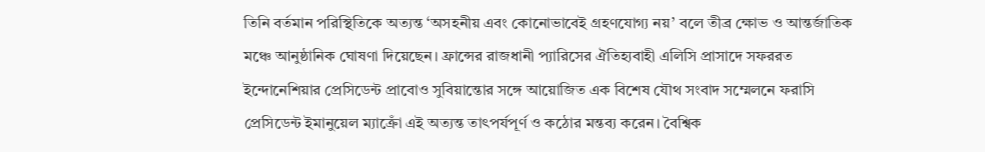তিনি বর্তমান পরিস্থিতিকে অত্যন্ত ‘অসহনীয় এবং কোনোভাবেই গ্রহণযোগ্য নয়’ বলে তীব্র ক্ষোভ ও আন্তর্জাতিক মঞ্চে আনুষ্ঠানিক ঘোষণা দিয়েছেন। ফ্রান্সের রাজধানী প্যারিসের ঐতিহ্যবাহী এলিসি প্রাসাদে সফররত ইন্দোনেশিয়ার প্রেসিডেন্ট প্রাবোও সুবিয়ান্তোর সঙ্গে আয়োজিত এক বিশেষ যৌথ সংবাদ সম্মেলনে ফরাসি প্রেসিডেন্ট ইমানুয়েল ম্যাক্রোঁ এই অত্যন্ত তাৎপর্যপূর্ণ ও কঠোর মন্তব্য করেন। বৈশ্বিক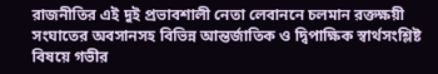রাজনীতির এই দুই প্রভাবশালী নেতা লেবাননে চলমান রক্তক্ষয়ী সংঘাতের অবসানসহ বিভিন্ন আন্তর্জাতিক ও দ্বিপাক্ষিক স্বার্থসংশ্লিষ্ট বিষয়ে গভীর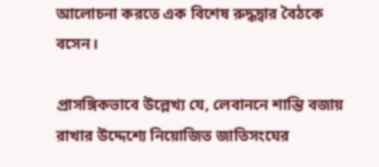আলোচনা করতে এক বিশেষ রুদ্ধদ্বার বৈঠকে বসেন।

প্রাসঙ্গিকভাবে উল্লেখ্য যে, লেবাননে শান্তি বজায় রাখার উদ্দেশ্যে নিয়োজিত জাতিসংঘের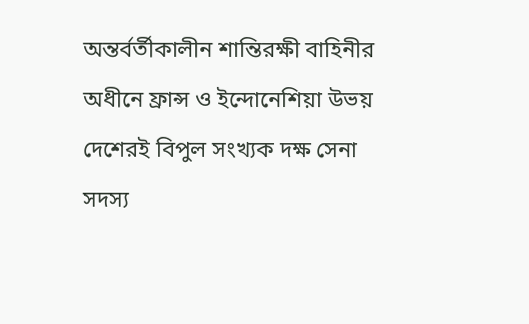অন্তর্বর্তীকালীন শান্তিরক্ষী বাহিনীর অধীনে ফ্রান্স ও ইন্দোনেশিয়া উভয় দেশেরই বিপুল সংখ্যক দক্ষ সেনা সদস্য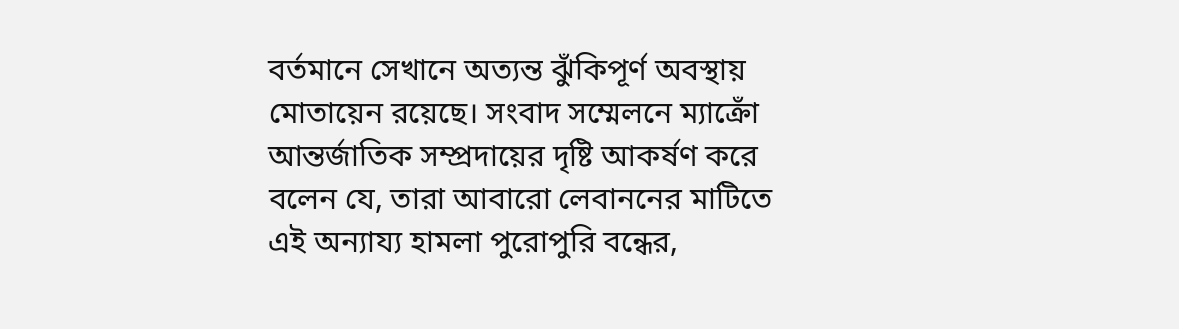বর্তমানে সেখানে অত্যন্ত ঝুঁকিপূর্ণ অবস্থায় মোতায়েন রয়েছে। সংবাদ সম্মেলনে ম্যাক্রোঁ আন্তর্জাতিক সম্প্রদায়ের দৃষ্টি আকর্ষণ করে বলেন যে, তারা আবারো লেবাননের মাটিতে এই অন্যায্য হামলা পুরোপুরি বন্ধের,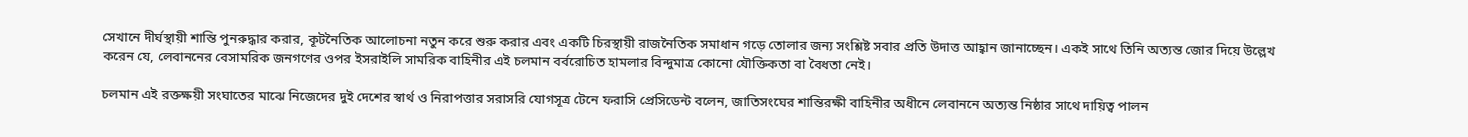সেখানে দীর্ঘস্থায়ী শান্তি পুনরুদ্ধার করার, কূটনৈতিক আলোচনা নতুন করে শুরু করার এবং একটি চিরস্থায়ী রাজনৈতিক সমাধান গড়ে তোলার জন্য সংশ্লিষ্ট সবার প্রতি উদাত্ত আহ্বান জানাচ্ছেন। একই সাথে তিনি অত্যন্ত জোর দিয়ে উল্লেখ করেন যে, লেবাননের বেসামরিক জনগণের ওপর ইসরাইলি সামরিক বাহিনীর এই চলমান বর্বরোচিত হামলার বিন্দুমাত্র কোনো যৌক্তিকতা বা বৈধতা নেই।

চলমান এই রক্তক্ষয়ী সংঘাতের মাঝে নিজেদের দুই দেশের স্বার্থ ও নিরাপত্তার সরাসরি যোগসূত্র টেনে ফরাসি প্রেসিডেন্ট বলেন, জাতিসংঘের শান্তিরক্ষী বাহিনীর অধীনে লেবাননে অত্যন্ত নিষ্ঠার সাথে দায়িত্ব পালন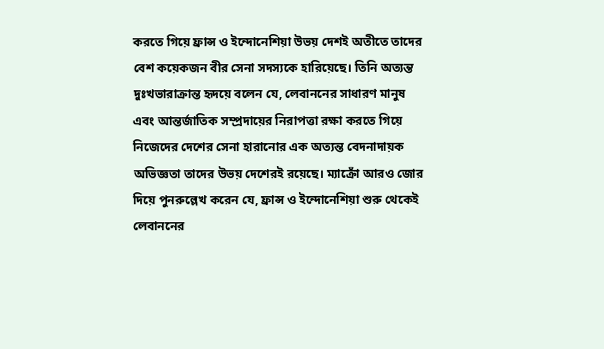করতে গিয়ে ফ্রান্স ও ইন্দোনেশিয়া উভয় দেশই অতীতে তাদের বেশ কয়েকজন বীর সেনা সদস্যকে হারিয়েছে। তিনি অত্যন্ত দুঃখভারাক্রান্ত হৃদয়ে বলেন যে, লেবাননের সাধারণ মানুষ এবং আন্তর্জাতিক সম্প্রদায়ের নিরাপত্তা রক্ষা করতে গিয়ে নিজেদের দেশের সেনা হারানোর এক অত্যন্ত বেদনাদায়ক অভিজ্ঞতা তাদের উভয় দেশেরই রয়েছে। ম্যাক্রোঁ আরও জোর দিয়ে পুনরুল্লেখ করেন যে, ফ্রান্স ও ইন্দোনেশিয়া শুরু থেকেই লেবাননের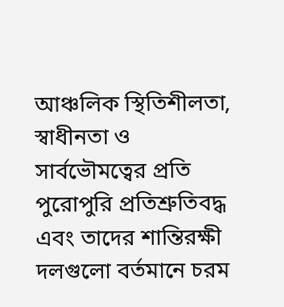আঞ্চলিক স্থিতিশীলতা, স্বাধীনতা ও সার্বভৌমত্বের প্রতি পুরোপুরি প্রতিশ্রুতিবদ্ধ এবং তাদের শান্তিরক্ষী দলগুলো বর্তমানে চরম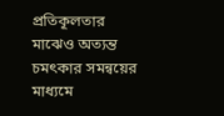প্রতিকূলতার মাঝেও অত্যন্ত চমৎকার সমন্বয়ের মাধ্যমে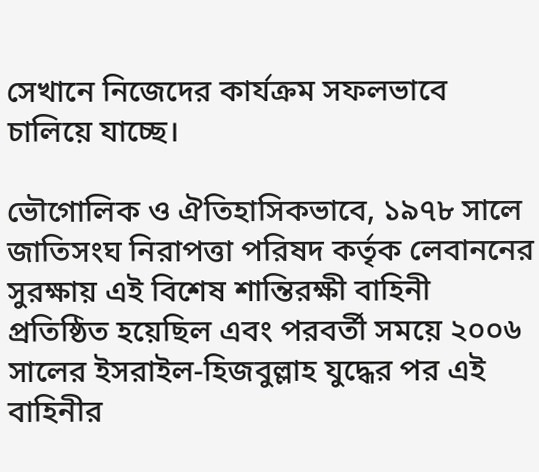সেখানে নিজেদের কার্যক্রম সফলভাবে চালিয়ে যাচ্ছে।

ভৌগোলিক ও ঐতিহাসিকভাবে, ১৯৭৮ সালে জাতিসংঘ নিরাপত্তা পরিষদ কর্তৃক লেবাননের সুরক্ষায় এই বিশেষ শান্তিরক্ষী বাহিনী প্রতিষ্ঠিত হয়েছিল এবং পরবর্তী সময়ে ২০০৬ সালের ইসরাইল-হিজবুল্লাহ যুদ্ধের পর এই বাহিনীর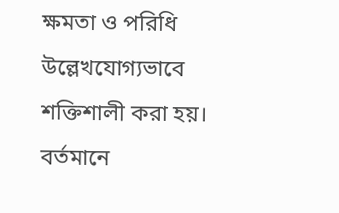ক্ষমতা ও পরিধি উল্লেখযোগ্যভাবে শক্তিশালী করা হয়। বর্তমানে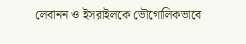লেবানন ও ইসরাইলকে ভৌগোলিকভাবে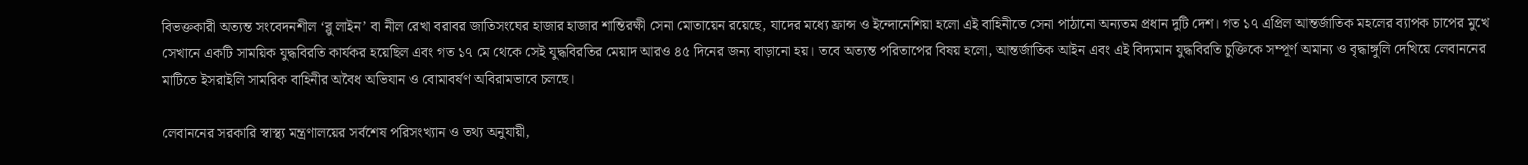বিভক্তকারী অত্যন্ত সংবেদনশীল ‘ব্লু লাইন’ বা নীল রেখা বরাবর জাতিসংঘের হাজার হাজার শান্তিরক্ষী সেনা মোতায়েন রয়েছে, যাদের মধ্যে ফ্রান্স ও ইন্দোনেশিয়া হলো এই বাহিনীতে সেনা পাঠানো অন্যতম প্রধান দুটি দেশ। গত ১৭ এপ্রিল আন্তর্জাতিক মহলের ব্যাপক চাপের মুখে সেখানে একটি সাময়িক যুদ্ধবিরতি কার্যকর হয়েছিল এবং গত ১৭ মে থেকে সেই যুদ্ধবিরতির মেয়াদ আরও ৪৫ দিনের জন্য বাড়ানো হয়। তবে অত্যন্ত পরিতাপের বিষয় হলো, আন্তর্জাতিক আইন এবং এই বিদ্যমান যুদ্ধবিরতি চুক্তিকে সম্পূর্ণ অমান্য ও বৃদ্ধাঙ্গুলি দেখিয়ে লেবাননের মাটিতে ইসরাইলি সামরিক বাহিনীর অবৈধ অভিযান ও বোমাবর্ষণ অবিরামভাবে চলছে।

লেবাননের সরকারি স্বাস্থ্য মন্ত্রণালয়ের সর্বশেষ পরিসংখ্যান ও তথ্য অনুযায়ী,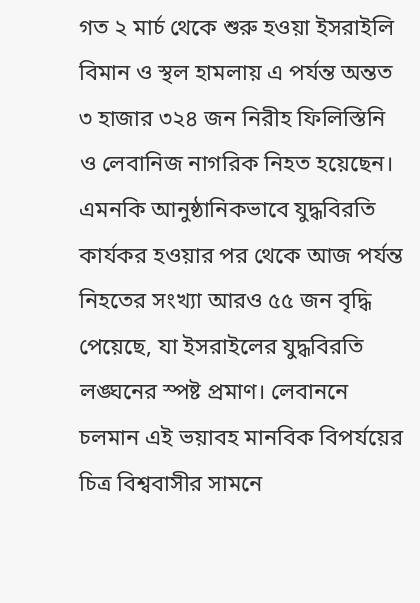গত ২ মার্চ থেকে শুরু হওয়া ইসরাইলি বিমান ও স্থল হামলায় এ পর্যন্ত অন্তত ৩ হাজার ৩২৪ জন নিরীহ ফিলিস্তিনি ও লেবানিজ নাগরিক নিহত হয়েছেন। এমনকি আনুষ্ঠানিকভাবে যুদ্ধবিরতি কার্যকর হওয়ার পর থেকে আজ পর্যন্ত নিহতের সংখ্যা আরও ৫৫ জন বৃদ্ধি পেয়েছে, যা ইসরাইলের যুদ্ধবিরতি লঙ্ঘনের স্পষ্ট প্রমাণ। লেবাননে চলমান এই ভয়াবহ মানবিক বিপর্যয়ের চিত্র বিশ্ববাসীর সামনে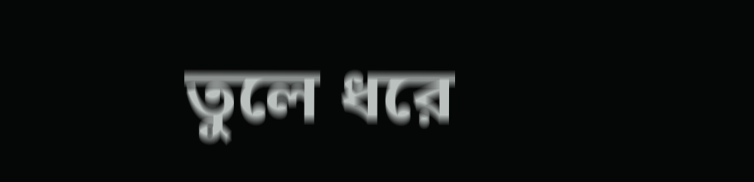তুলে ধরে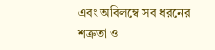এবং অবিলম্বে সব ধরনের শত্রুতা ও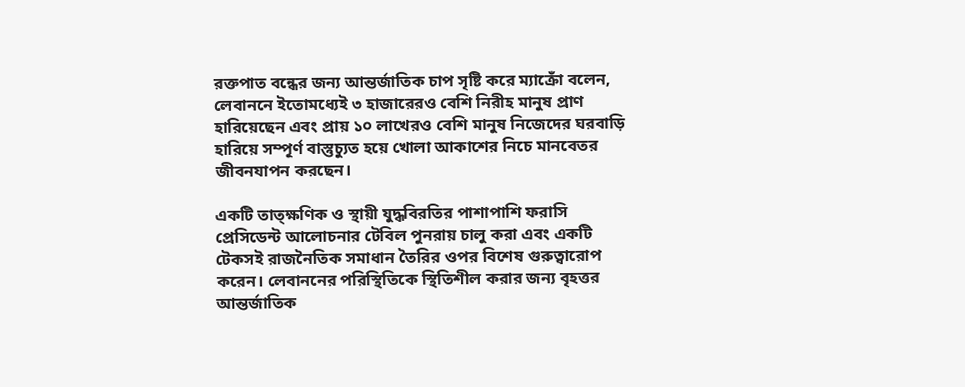রক্তপাত বন্ধের জন্য আন্তর্জাতিক চাপ সৃষ্টি করে ম্যাক্রোঁ বলেন, লেবাননে ইতোমধ্যেই ৩ হাজারেরও বেশি নিরীহ মানুষ প্রাণ হারিয়েছেন এবং প্রায় ১০ লাখেরও বেশি মানুষ নিজেদের ঘরবাড়ি হারিয়ে সম্পূর্ণ বাস্তুচ্যুত হয়ে খোলা আকাশের নিচে মানবেতর জীবনযাপন করছেন।

একটি তাত্ক্ষণিক ও স্থায়ী যুদ্ধবিরতির পাশাপাশি ফরাসি প্রেসিডেন্ট আলোচনার টেবিল পুনরায় চালু করা এবং একটি টেকসই রাজনৈতিক সমাধান তৈরির ওপর বিশেষ গুরুত্বারোপ করেন। লেবাননের পরিস্থিতিকে স্থিতিশীল করার জন্য বৃহত্তর আন্তর্জাতিক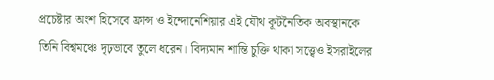প্রচেষ্টার অংশ হিসেবে ফ্রান্স ও ইন্দোনেশিয়ার এই যৌথ কূটনৈতিক অবস্থানকে তিনি বিশ্বমঞ্চে দৃঢ়ভাবে তুলে ধরেন। বিদ্যমান শান্তি চুক্তি থাকা সত্ত্বেও ইসরাইলের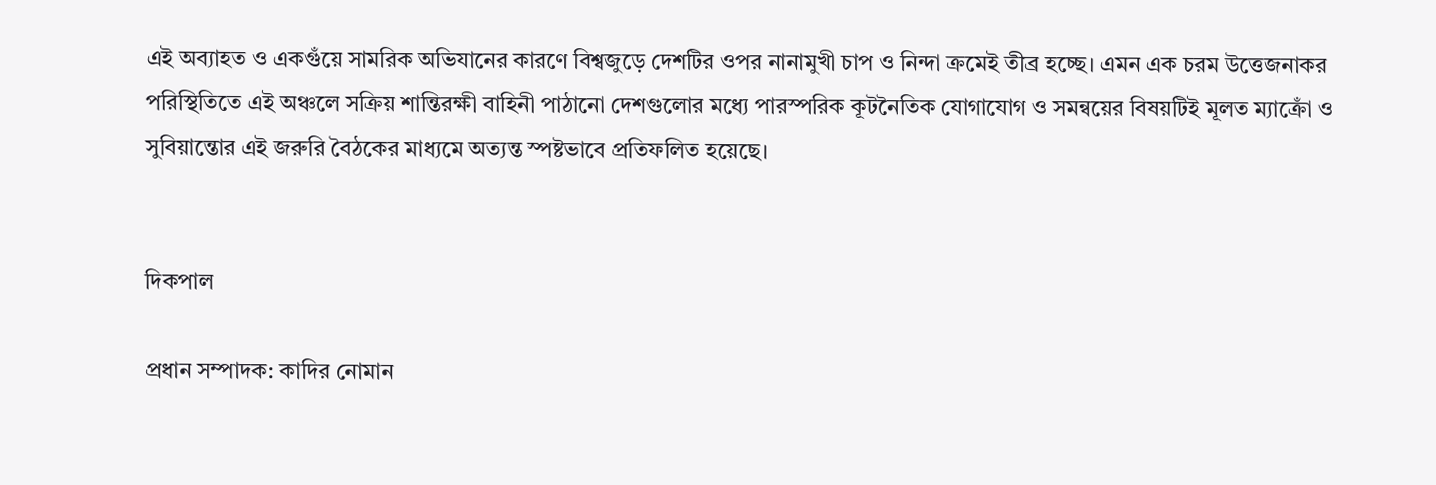এই অব্যাহত ও একগুঁয়ে সামরিক অভিযানের কারণে বিশ্বজুড়ে দেশটির ওপর নানামুখী চাপ ও নিন্দা ক্রমেই তীব্র হচ্ছে। এমন এক চরম উত্তেজনাকর পরিস্থিতিতে এই অঞ্চলে সক্রিয় শান্তিরক্ষী বাহিনী পাঠানো দেশগুলোর মধ্যে পারস্পরিক কূটনৈতিক যোগাযোগ ও সমন্বয়ের বিষয়টিই মূলত ম্যাক্রোঁ ও সুবিয়ান্তোর এই জরুরি বৈঠকের মাধ্যমে অত্যন্ত স্পষ্টভাবে প্রতিফলিত হয়েছে।


দিকপাল

প্রধান সম্পাদক: কাদির নোমান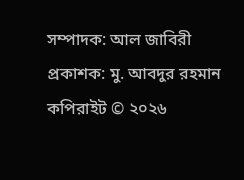সম্পাদক: আল জাবিরী
প্রকাশক: মু. আবদুর রহমান
কপিরাইট © ২০২৬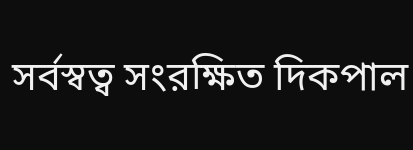সর্বস্বত্ব সংরক্ষিত দিকপাল